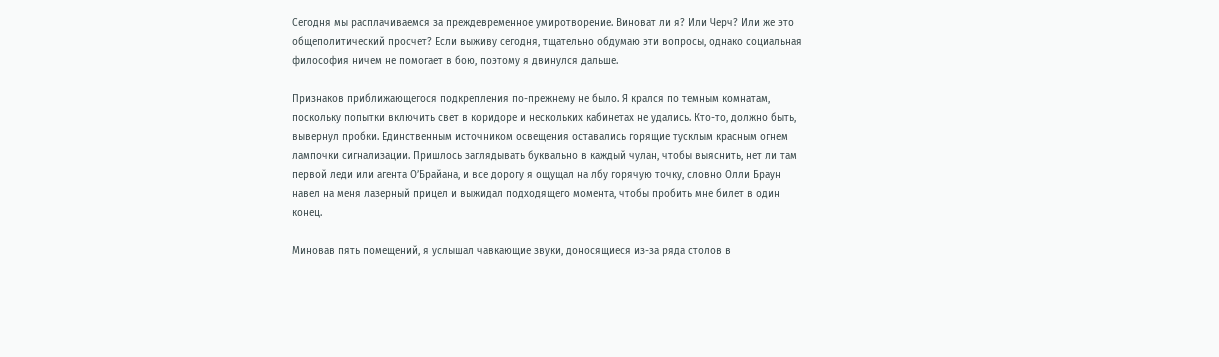Сегодня мы расплачиваемся за преждевременное умиротворение. Виноват ли я? Или Черч? Или же это общеполитический просчет? Если выживу сегодня, тщательно обдумаю эти вопросы, однако социальная философия ничем не помогает в бою, поэтому я двинулся дальше.

Признаков приближающегося подкрепления по-прежнему не было. Я крался по темным комнатам, поскольку попытки включить свет в коридоре и нескольких кабинетах не удались. Кто-то, должно быть, вывернул пробки. Единственным источником освещения оставались горящие тусклым красным огнем лампочки сигнализации. Пришлось заглядывать буквально в каждый чулан, чтобы выяснить, нет ли там первой леди или агента О’Брайана, и все дорогу я ощущал на лбу горячую точку, словно Олли Браун навел на меня лазерный прицел и выжидал подходящего момента, чтобы пробить мне билет в один конец.

Миновав пять помещений, я услышал чавкающие звуки, доносящиеся из-за ряда столов в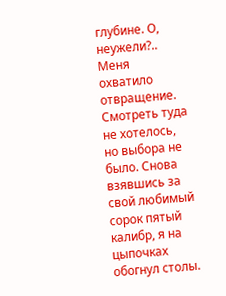глубине. О, неужели?.. Меня охватило отвращение. Смотреть туда не хотелось, но выбора не было. Снова взявшись за свой любимый сорок пятый калибр, я на цыпочках обогнул столы.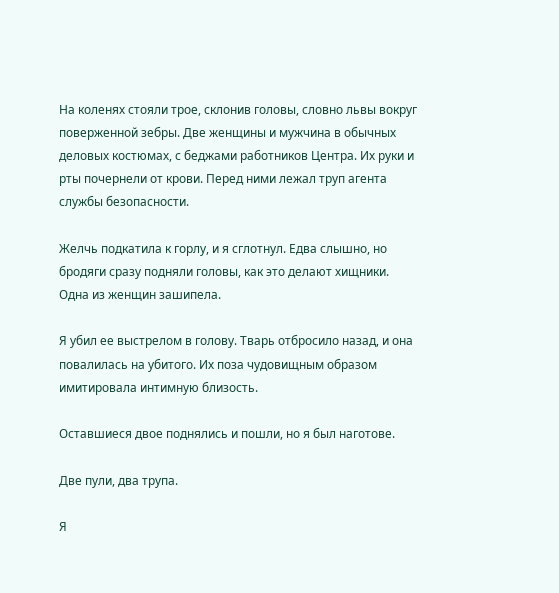На коленях стояли трое, склонив головы, словно львы вокруг поверженной зебры. Две женщины и мужчина в обычных деловых костюмах, с беджами работников Центра. Их руки и рты почернели от крови. Перед ними лежал труп агента службы безопасности.

Желчь подкатила к горлу, и я сглотнул. Едва слышно, но бродяги сразу подняли головы, как это делают хищники. Одна из женщин зашипела.

Я убил ее выстрелом в голову. Тварь отбросило назад, и она повалилась на убитого. Их поза чудовищным образом имитировала интимную близость.

Оставшиеся двое поднялись и пошли, но я был наготове.

Две пули, два трупа.

Я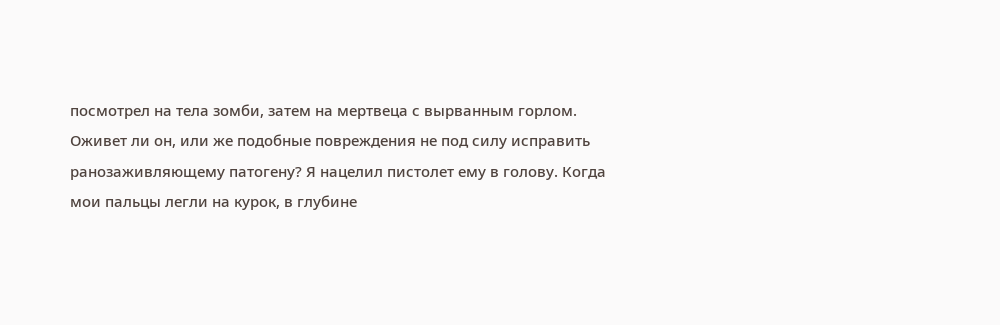посмотрел на тела зомби, затем на мертвеца с вырванным горлом. Оживет ли он, или же подобные повреждения не под силу исправить ранозаживляющему патогену? Я нацелил пистолет ему в голову. Когда мои пальцы легли на курок, в глубине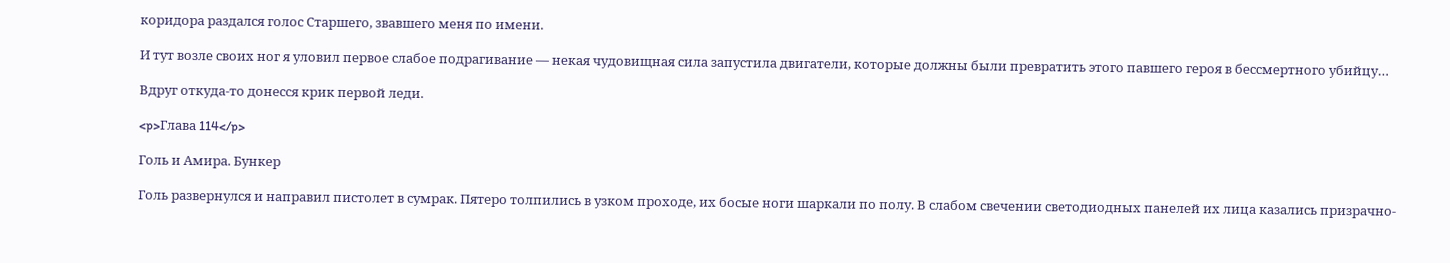коридора раздался голос Старшего, звавшего меня по имени.

И тут возле своих ног я уловил первое слабое подрагивание — некая чудовищная сила запустила двигатели, которые должны были превратить этого павшего героя в бессмертного убийцу…

Вдруг откуда-то донесся крик первой леди.

<p>Глава 114</p>

Голь и Амира. Бункер

Голь развернулся и направил пистолет в сумрак. Пятеро толпились в узком проходе, их босые ноги шаркали по полу. В слабом свечении светодиодных панелей их лица казались призрачно-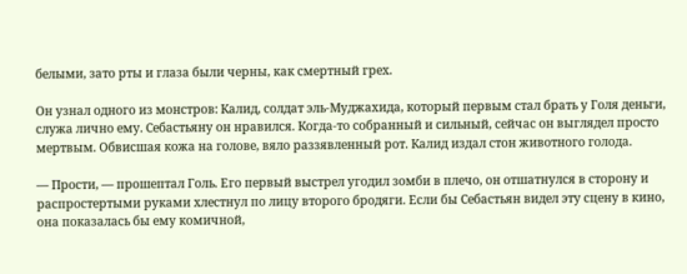белыми, зато рты и глаза были черны, как смертный грех.

Он узнал одного из монстров: Калид, солдат эль-Муджахида, который первым стал брать у Голя деньги, служа лично ему. Себастьяну он нравился. Когда-то собранный и сильный, сейчас он выглядел просто мертвым. Обвисшая кожа на голове, вяло раззявленный рот. Калид издал стон животного голода.

— Прости, — прошептал Голь. Его первый выстрел угодил зомби в плечо, он отшатнулся в сторону и распростертыми руками хлестнул по лицу второго бродяги. Если бы Себастьян видел эту сцену в кино, она показалась бы ему комичной,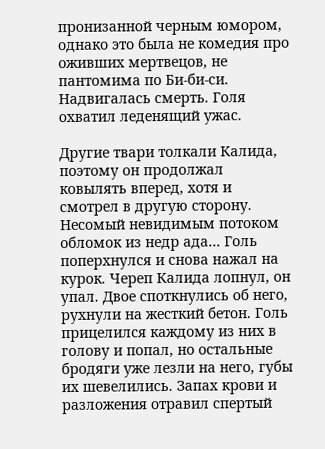пронизанной черным юмором, однако это была не комедия про оживших мертвецов, не пантомима по Би-би-си. Надвигалась смерть. Голя охватил леденящий ужас.

Другие твари толкали Калида, поэтому он продолжал ковылять вперед, хотя и смотрел в другую сторону. Несомый невидимым потоком обломок из недр ада… Голь поперхнулся и снова нажал на курок. Череп Калида лопнул, он упал. Двое споткнулись об него, рухнули на жесткий бетон. Голь прицелился каждому из них в голову и попал, но остальные бродяги уже лезли на него, губы их шевелились. Запах крови и разложения отравил спертый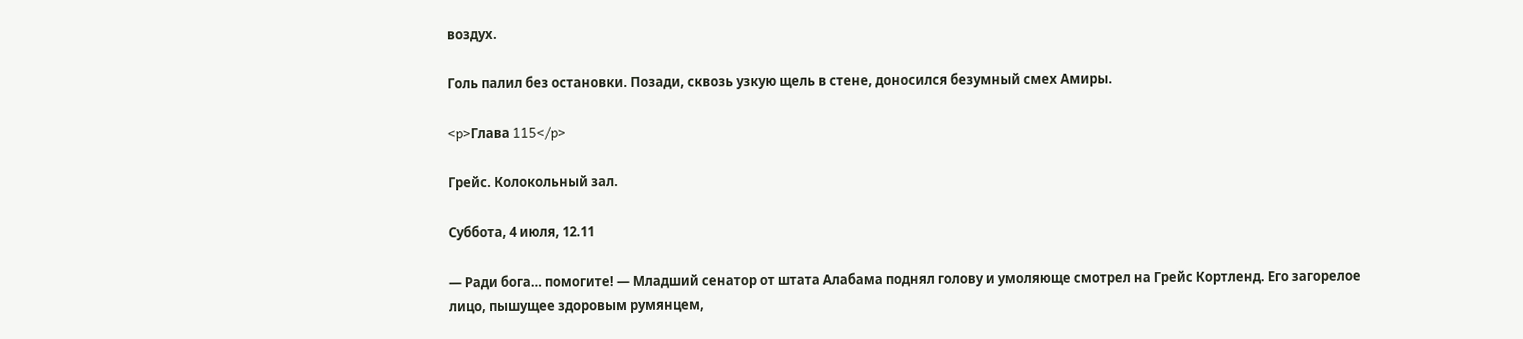воздух.

Голь палил без остановки. Позади, сквозь узкую щель в стене, доносился безумный смех Амиры.

<p>Глава 115</p>

Грейс. Колокольный зал.

Суббота, 4 июля, 12.11

— Ради бога… помогите! — Младший сенатор от штата Алабама поднял голову и умоляюще смотрел на Грейс Кортленд. Его загорелое лицо, пышущее здоровым румянцем,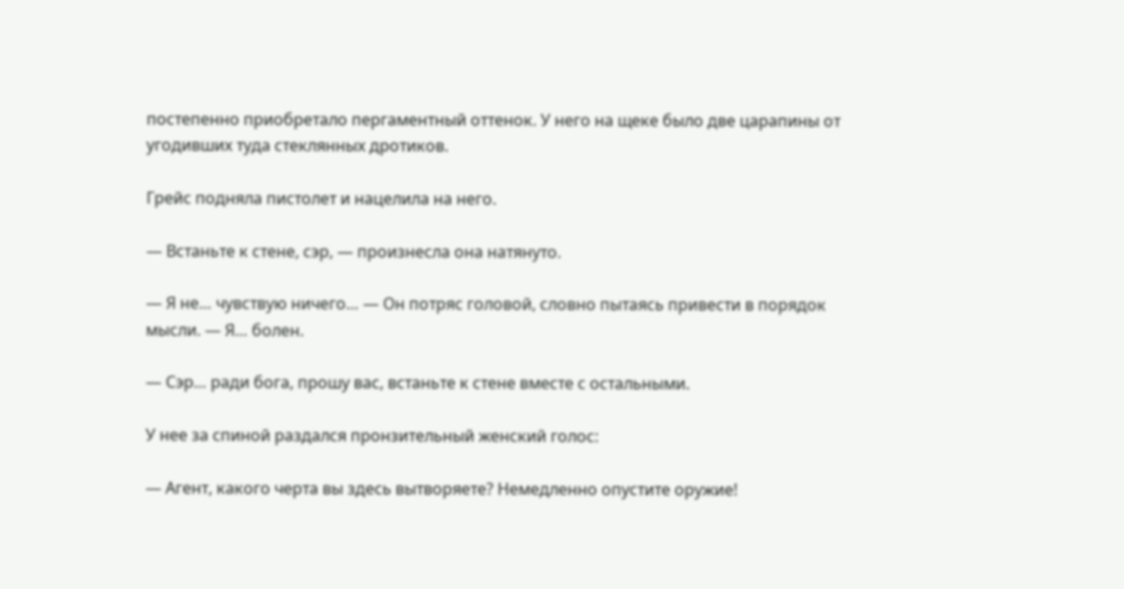постепенно приобретало пергаментный оттенок. У него на щеке было две царапины от угодивших туда стеклянных дротиков.

Грейс подняла пистолет и нацелила на него.

— Встаньте к стене, сэр, — произнесла она натянуто.

— Я не… чувствую ничего… — Он потряс головой, словно пытаясь привести в порядок мысли. — Я… болен.

— Сэр… ради бога, прошу вас, встаньте к стене вместе с остальными.

У нее за спиной раздался пронзительный женский голос:

— Агент, какого черта вы здесь вытворяете? Немедленно опустите оружие!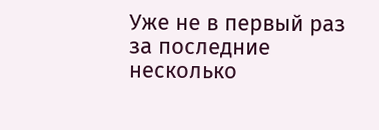Уже не в первый раз за последние несколько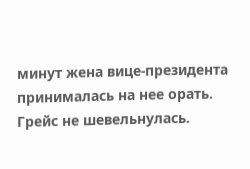минут жена вице-президента принималась на нее орать. Грейс не шевельнулась.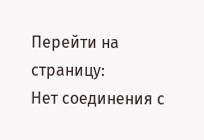Перейти на страницу:
Нет соединения с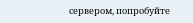сервером, попробуйте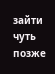зайти чуть позже